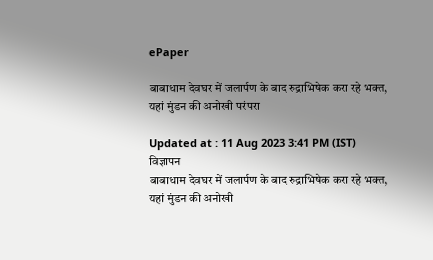ePaper

बाबाधाम देवघर में जलार्पण के बाद रुद्राभिषेक करा रहे भक्त, यहां मुंडन की अनोखी परंपरा

Updated at : 11 Aug 2023 3:41 PM (IST)
विज्ञापन
बाबाधाम देवघर में जलार्पण के बाद रुद्राभिषेक करा रहे भक्त, यहां मुंडन की अनोखी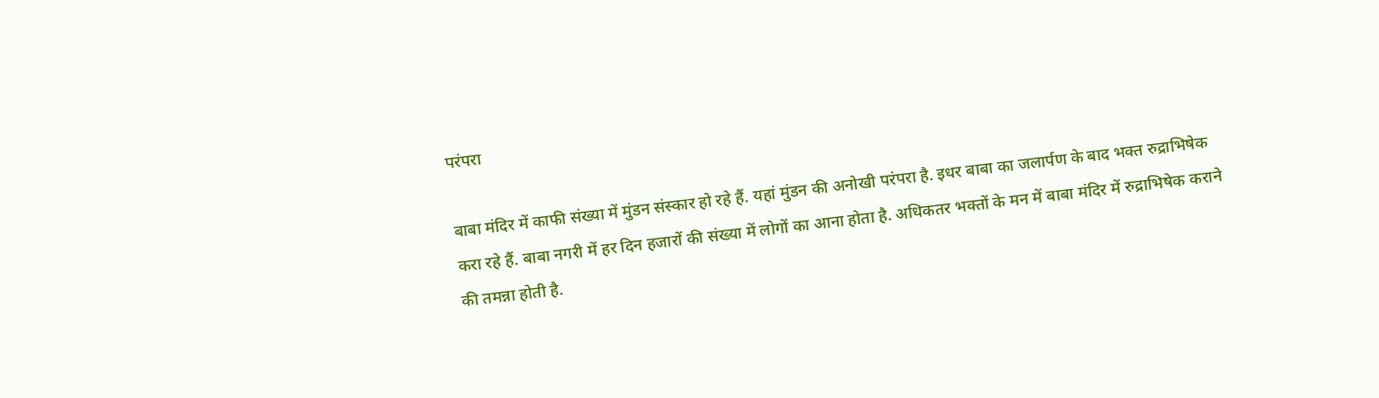परंपरा

बाबा मंदिर में काफी संख्या में मुंडन संस्कार हो रहे हैं. यहां मुंडन की अनोखी परंपरा है. इधर बाबा का जलार्पण के बाद भक्त रुद्राभिषेक करा रहे हैं. बाबा नगरी में हर दिन हजारों की संख्या में लोगों का आना होता है. अधिकतर भक्तों के मन में बाबा मंदिर में रुद्राभिषेक कराने की तमन्ना होती है.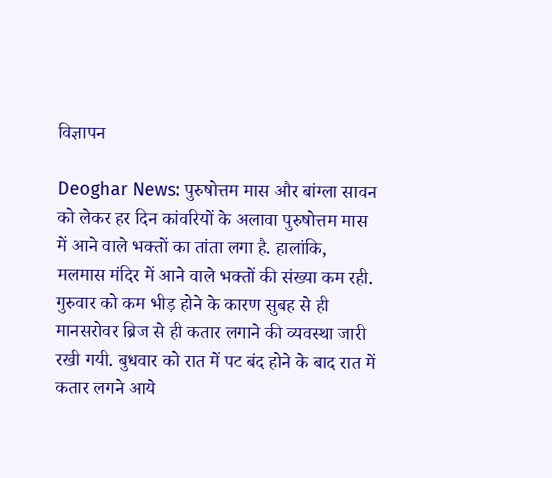विज्ञापन

Deoghar News: पुरुषोत्तम मास और बांग्ला सावन को लेकर हर दिन कांवरियों के अलावा पुरुषोत्तम मास में आने वाले भक्तों का तांता लगा है. हालांकि, मलमास मंदिर में आने वाले भक्तों की संख्या कम रही. गुरुवार को कम भीड़ होने के कारण सुबह से ही मानसरोवर ब्रिज से ही कतार लगाने की व्यवस्था जारी रखी गयी. बुधवार को रात में पट बंद होने के बाद रात में कतार लगने आये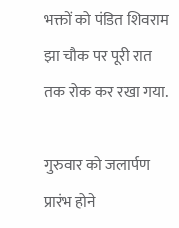भक्तों को पंडित शिवराम झा चौक पर पूरी रात तक रोक कर रखा गया.

गुरुवार को जलार्पण प्रारंभ होने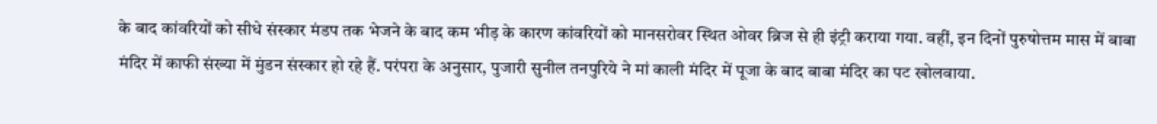के बाद कांवरियों को सीधे संस्कार मंडप तक भेजने के बाद कम भीड़ के कारण कांवरियों को मानसरोवर स्थित ओवर ब्रिज से ही इंट्री कराया गया. वहीं, इन दिनों पुरुषोत्तम मास में बाबा मंदिर में काफी संख्या में मुंडन संस्कार हो रहे हैं. परंपरा के अनुसार, पुजारी सुनील तनपुरिये ने मां काली मंदिर में पूजा के बाद बाबा मंदिर का पट खोलवाया.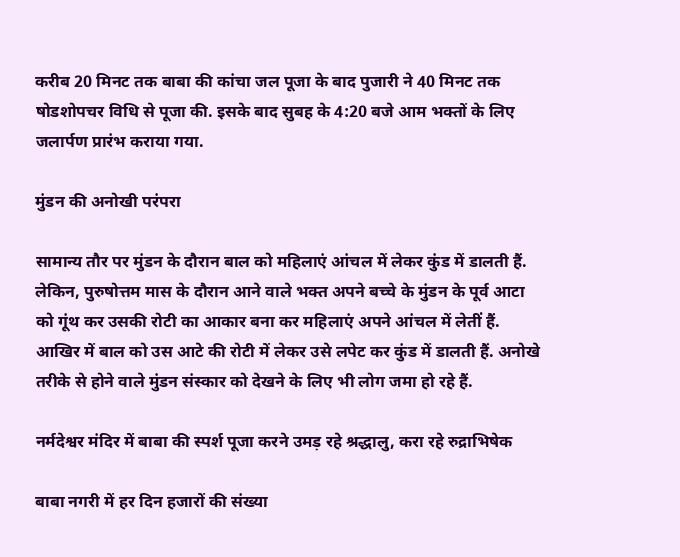करीब 20 मिनट तक बाबा की कांचा जल पूजा के बाद पुजारी ने 40 मिनट तक षोडशोपचर विधि से पूजा की. इसके बाद सुबह के 4:20 बजे आम भक्तों के लिए जलार्पण प्रारंभ कराया गया.

मुंडन की अनोखी परंपरा

सामान्य तौर पर मुंडन के दौरान बाल को महिलाएं आंचल में लेकर कुंड में डालती हैं. लेकिन, पुरुषोत्तम मास के दौरान आने वाले भक्त अपने बच्चे के मुंडन के पूर्व आटा को गूंथ कर उसकी रोटी का आकार बना कर महिलाएं अपने आंचल में लेतीं हैं. आखिर में बाल को उस आटे की रोटी में लेकर उसे लपेट कर कुंड में डालती हैं. अनोखे तरीके से होने वाले मुंडन संस्कार को देखने के लिए भी लोग जमा हो रहे हैं.

नर्मदेश्वर मंदिर में बाबा की स्पर्श पूजा करने उमड़ रहे श्रद्धालु, करा रहे रुद्राभिषेक

बाबा नगरी में हर दिन हजारों की संख्या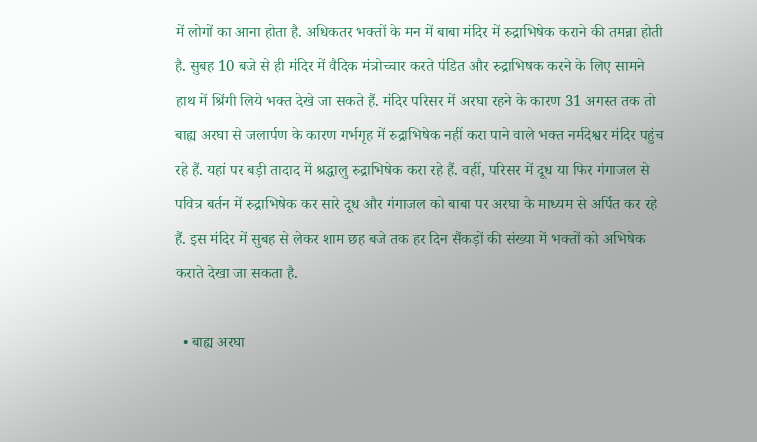में लोगों का आना होता है. अधिकतर भक्तों के मन में बाबा मंदिर में रुद्राभिषेक कराने की तमन्ना होती है. सुबह 10 बजे से ही मंदिर में वैदिक मंत्रोच्चार करते पंडित और रुद्राभिषक करने के लिए सामने हाथ में श्रिंगी लिये भक्त देखे जा सकते हैं. मंदिर परिसर में अरघा रहने के कारण 31 अगस्त तक तो बाह्य अरघा से जलार्पण के कारण गर्भगृह में रुद्राभिषेक नहीं करा पाने वाले भक्त नर्मदेश्वर मंदिर पहुंच रहे हैं. यहां पर बड़ी तादाद में श्रद्धालु रुद्राभिषेक करा रहे हैं. वहीं, परिसर में दूध या फिर गंगाजल से पवित्र बर्तन में रुद्राभिषेक कर सारे दूध और गंगाजल को बाबा पर अरघा के माध्यम से अर्पित कर रहे हैं. इस मंदिर में सुबह से लेकर शाम छह बजे तक हर दिन सैंकड़ों की संख्या में भक्तों को अभिषेक कराते देखा जा सकता है.

  • बाह्य अरघा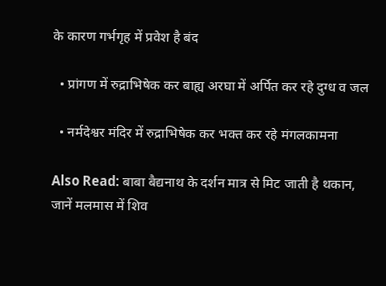के कारण गर्भगृह में प्रवेश है बंद

  • प्रांगण में रुद्राभिषेक कर बाह्य अरघा में अर्पित कर रहे दुग्ध व जल

  • नर्मदेश्वर मंदिर में रुद्राभिषेक कर भक्त कर रहे मंगलकामना

Also Read: बाबा बैद्यनाथ के दर्शन मात्र से मिट जाती है थकान, जानें मलमास में शिव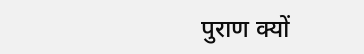पुराण क्यों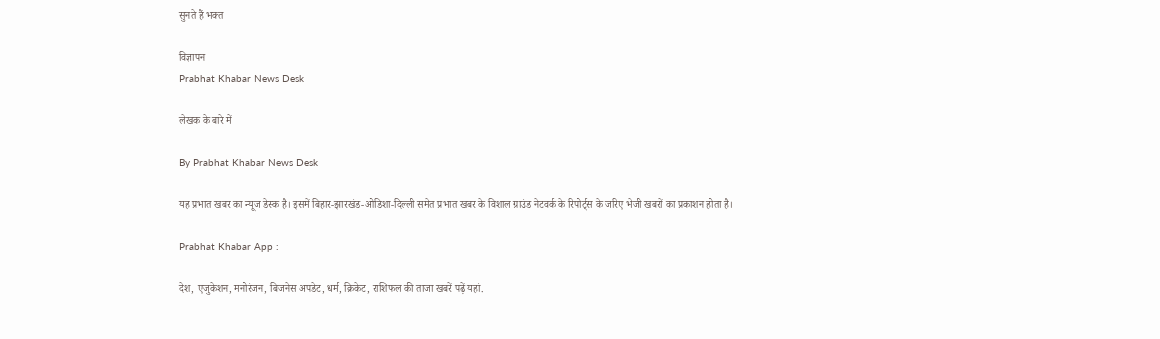सुनते हैं भक्त

विज्ञापन
Prabhat Khabar News Desk

लेखक के बारे में

By Prabhat Khabar News Desk

यह प्रभात खबर का न्यूज डेस्क है। इसमें बिहार-झारखंड-ओडिशा-दिल्‍ली समेत प्रभात खबर के विशाल ग्राउंड नेटवर्क के रिपोर्ट्स के जरिए भेजी खबरों का प्रकाशन होता है।

Prabhat Khabar App :

देश, एजुकेशन, मनोरंजन, बिजनेस अपडेट, धर्म, क्रिकेट, राशिफल की ताजा खबरें पढ़ें यहां.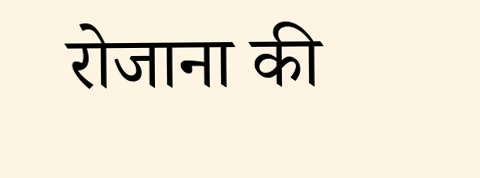रोजाना की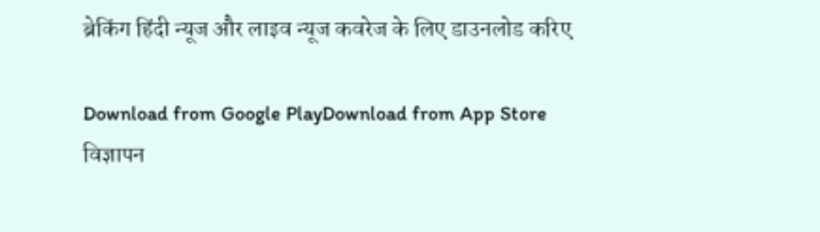ब्रेकिंग हिंदी न्यूज और लाइव न्यूज कवरेज के लिए डाउनलोड करिए

Download from Google PlayDownload from App Store
विज्ञापन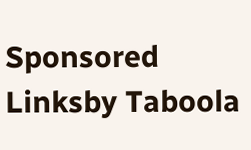Sponsored Linksby Taboola